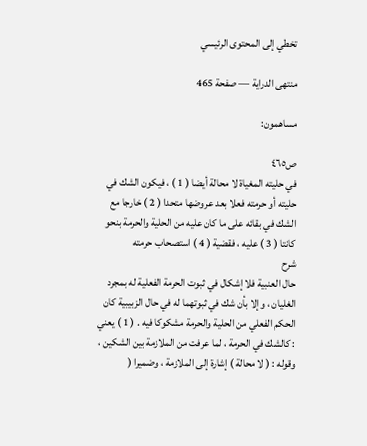تخطي إلى المحتوى الرئيسي

منتهى الدراية — صفحة 465

مساهمون:

ص٤٦٥
في حليته المغياة لا محالة أيضا ( 1 ) ، فيكون الشك في حليته أو حرمته فعلا بعد عروضها متحدا ( 2 ) خارجا مع الشك في بقائه على ما كان عليه من الحلية والحرمة بنحو كانتا ( 3 ) عليه ، فقضية ( 4 ) استصحاب حرمته
شرح
حال العنبية فلا إشكال في ثبوت الحرمة الفعلية له بمجرد الغليان ، وإلا بأن شك في ثبوتهما له في حال الزبيبية كان الحكم الفعلي من الحلية والحرمة مشكوكا فيه . ( 1 ) يعني : كالشك في الحرمة ، لما عرفت من الملازمة بين الشكين ، وقوله : ( لا محالة ) إشارة إلى الملازمة ، وضميرا (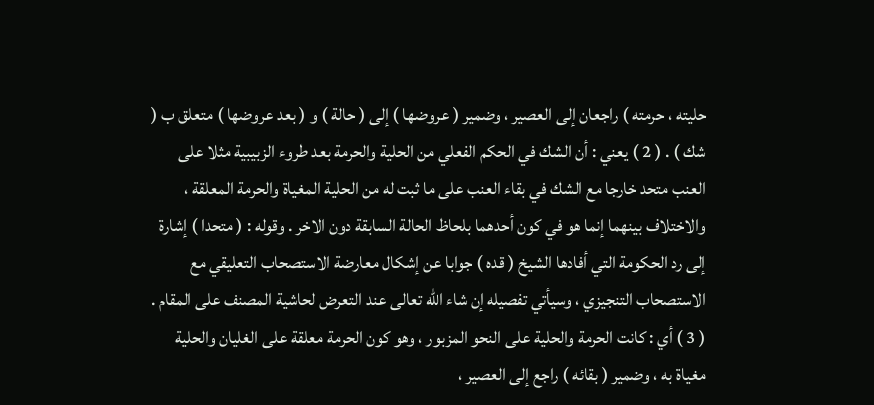حليته ، حرمته ) راجعان إلى العصير ، وضمير ( عروضها ) إلى ( حالة ) و ( بعد عروضها ) متعلق ب ( شك ) . ( 2 ) يعني : أن الشك في الحكم الفعلي من الحلية والحرمة بعد طروء الزبيبية مثلا على العنب متحد خارجا مع الشك في بقاء العنب على ما ثبت له من الحلية المغياة والحرمة المعلقة ، والاختلاف بينهما إنما هو في كون أحدهما بلحاظ الحالة السابقة دون الاخر . وقوله : ( متحدا ) إشارة إلى رد الحكومة التي أفادها الشيخ ( قده ) جوابا عن إشكال معارضة الاستصحاب التعليقي مع الاستصحاب التنجيزي ، وسيأتي تفصيله إن شاء الله تعالى عند التعرض لحاشية المصنف على المقام . ( 3 ) أي : كانت الحرمة والحلية على النحو المزبور ، وهو كون الحرمة معلقة على الغليان والحلية مغياة به ، وضمير ( بقائه ) راجع إلى العصير ،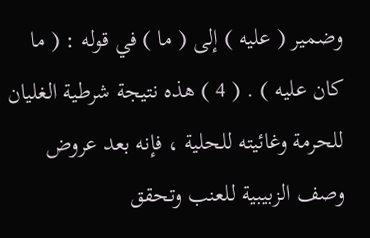وضمير ( عليه ) إلى ( ما ) في قوله : ( ما كان عليه ) . ( 4 ) هذه نتيجة شرطية الغليان للحرمة وغائيته للحلية ، فإنه بعد عروض وصف الزبيبية للعنب وتحقق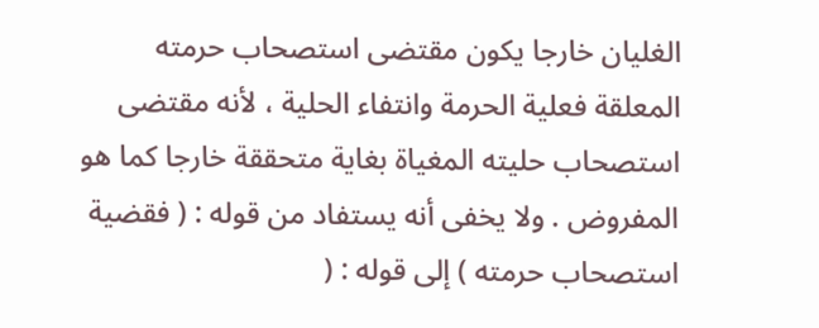الغليان خارجا يكون مقتضى استصحاب حرمته المعلقة فعلية الحرمة وانتفاء الحلية ، لأنه مقتضى استصحاب حليته المغياة بغاية متحققة خارجا كما هو المفروض . ولا يخفى أنه يستفاد من قوله : ( فقضية استصحاب حرمته ) إلى قوله : (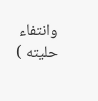وانتفاء حليته )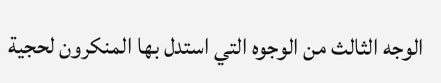الوجه الثالث من الوجوه التي استدل بها المنكرون لحجية